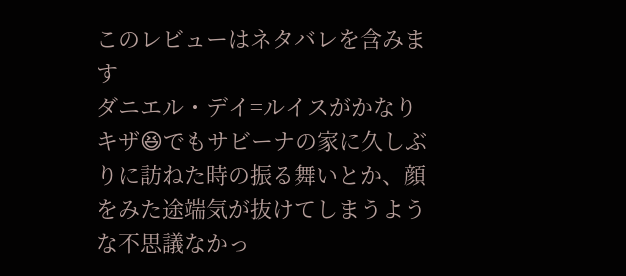このレビューはネタバレを含みます
ダニエル・デイ=ルイスがかなりキザ😆でもサビーナの家に久しぶりに訪ねた時の振る舞いとか、顔をみた途端気が抜けてしまうような不思議なかっ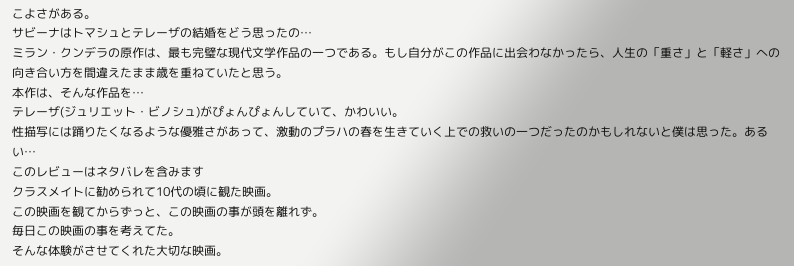こよさがある。
サビーナはトマシュとテレーザの結婚をどう思ったの…
ミラン・クンデラの原作は、最も完璧な現代文学作品の一つである。もし自分がこの作品に出会わなかったら、人生の「重さ」と「軽さ」への向き合い方を間違えたまま歳を重ねていたと思う。
本作は、そんな作品を…
テレーザ(ジュリエット・ビノシュ)がぴょんぴょんしていて、かわいい。
性描写には踊りたくなるような優雅さがあって、激動のプラハの春を生きていく上での救いの一つだったのかもしれないと僕は思った。あるい…
このレビューはネタバレを含みます
クラスメイトに勧められて10代の頃に観た映画。
この映画を観てからずっと、この映画の事が頭を離れず。
毎日この映画の事を考えてた。
そんな体験がさせてくれた大切な映画。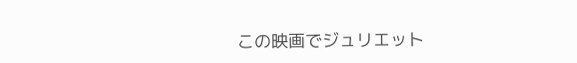この映画でジュリエット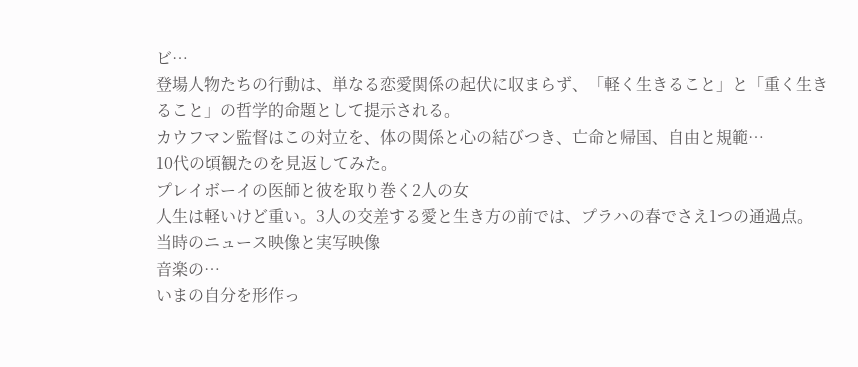ビ…
登場人物たちの行動は、単なる恋愛関係の起伏に収まらず、「軽く生きること」と「重く生きること」の哲学的命題として提示される。
カウフマン監督はこの対立を、体の関係と心の結びつき、亡命と帰国、自由と規範…
10代の頃観たのを見返してみた。
プレイボーイの医師と彼を取り巻く2人の女
人生は軽いけど重い。3人の交差する愛と生き方の前では、プラハの春でさえ1つの通過点。
当時のニュース映像と実写映像
音楽の…
いまの自分を形作っ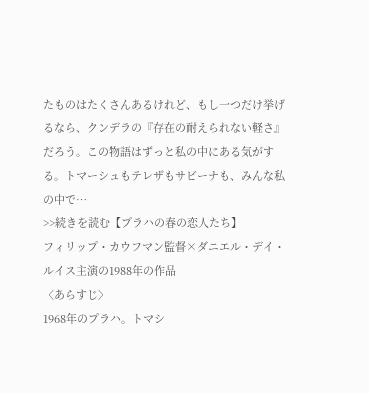たものはたくさんあるけれど、もし一つだけ挙げるなら、クンデラの『存在の耐えられない軽さ』だろう。この物語はずっと私の中にある気がする。トマーシュもテレザもサビーナも、みんな私の中で…
>>続きを読む【プラハの春の恋人たち】
フィリップ・カウフマン監督×ダニエル・デイ・ルイス主演の1988年の作品
〈あらすじ〉
1968年のプラハ。トマシ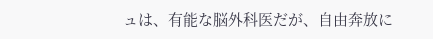ュは、有能な脳外科医だが、自由奔放に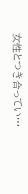女性とつき合ってい…